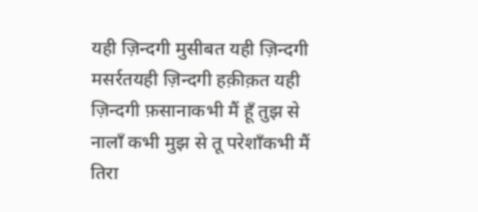यही ज़िन्दगी मुसीबत यही ज़िन्दगी मसर्रतयही ज़िन्दगी हक़ीक़त यही ज़िन्दगी फ़सानाकभी मैं हूँ तुझ से नालाँ कभी मुझ से तू परेशाँकभी मैं तिरा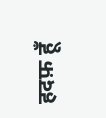हदफ़ हूँ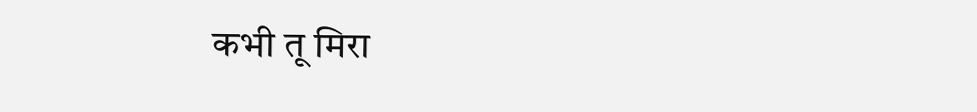कभी तू मिरा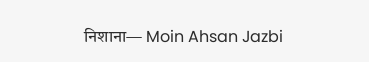निशाना— Moin Ahsan Jazbi